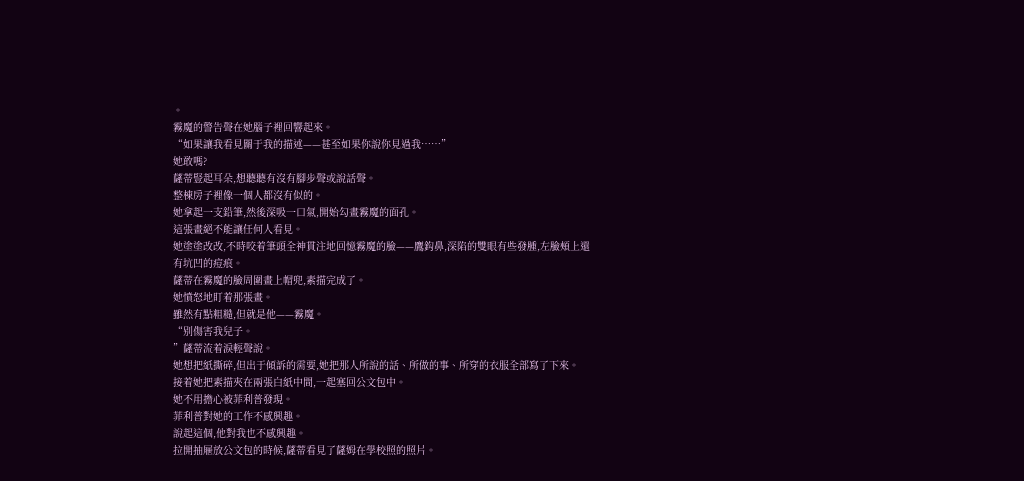。
霧魔的警告聲在她腦子裡回響起來。
“如果讓我看見關于我的描述——甚至如果你說你見過我……”
她敢嗎?
薩蒂豎起耳朵,想聽聽有沒有腳步聲或說話聲。
整棟房子裡像一個人都沒有似的。
她拿起一支鉛筆,然後深吸一口氣,開始勾畫霧魔的面孔。
這張畫絕不能讓任何人看見。
她塗塗改改,不時咬着筆頭全神貫注地回憶霧魔的臉——鷹鈎鼻,深陷的雙眼有些發腫,左臉頰上還有坑凹的痘痕。
薩蒂在霧魔的臉周圍畫上帽兜,素描完成了。
她憤怒地盯着那張畫。
雖然有點粗糙,但就是他——霧魔。
“别傷害我兒子。
”薩蒂流着淚輕聲說。
她想把紙撕碎,但出于傾訴的需要,她把那人所說的話、所做的事、所穿的衣服全部寫了下來。
接着她把素描夾在兩張白紙中間,一起塞回公文包中。
她不用擔心被菲利普發現。
菲利普對她的工作不感興趣。
說起這個,他對我也不感興趣。
拉開抽屜放公文包的時候,薩蒂看見了薩姆在學校照的照片。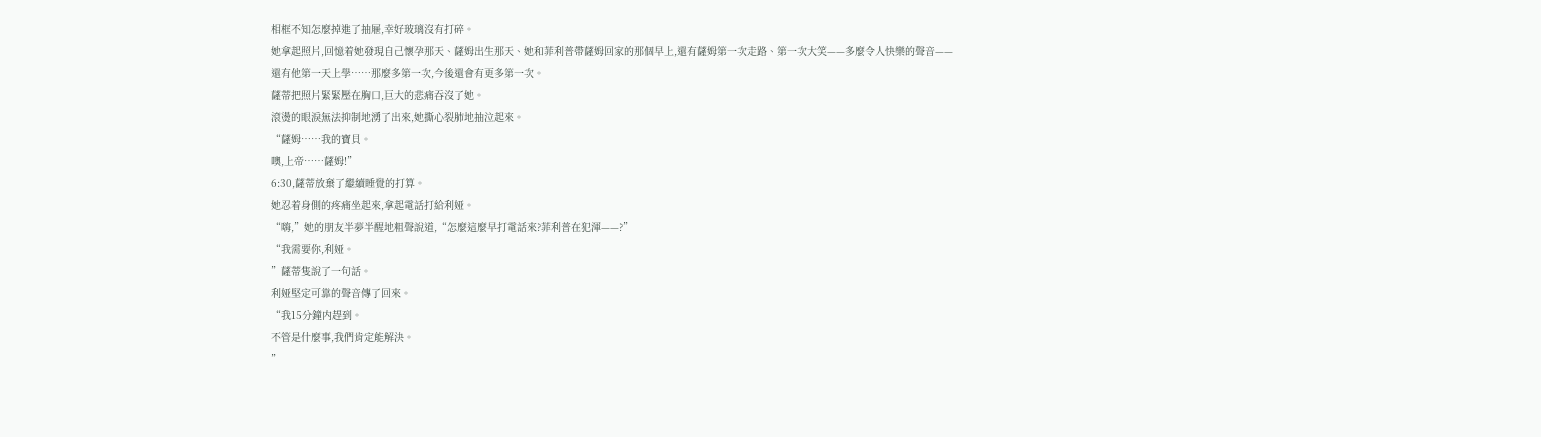相框不知怎麼掉進了抽屜,幸好玻璃沒有打碎。
她拿起照片,回憶着她發現自己懷孕那天、薩姆出生那天、她和菲利普帶薩姆回家的那個早上,還有薩姆第一次走路、第一次大笑——多麼令人快樂的聲音——還有他第一天上學……那麼多第一次,今後還會有更多第一次。
薩蒂把照片緊緊壓在胸口,巨大的悲痛吞沒了她。
滾燙的眼淚無法抑制地湧了出來,她撕心裂肺地抽泣起來。
“薩姆……我的寶貝。
噢,上帝……薩姆!”
6:30,薩蒂放棄了繼續睡覺的打算。
她忍着身側的疼痛坐起來,拿起電話打給利娅。
“嗨,”她的朋友半夢半醒地粗聲說道,“怎麼這麼早打電話來?菲利普在犯渾——?”
“我需要你,利娅。
”薩蒂隻說了一句話。
利娅堅定可靠的聲音傳了回來。
“我15分鐘内趕到。
不管是什麼事,我們肯定能解決。
”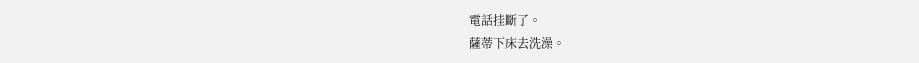電話挂斷了。
薩蒂下床去洗澡。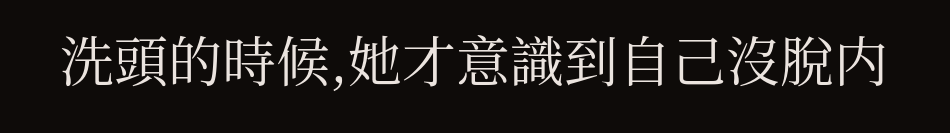洗頭的時候,她才意識到自己沒脫内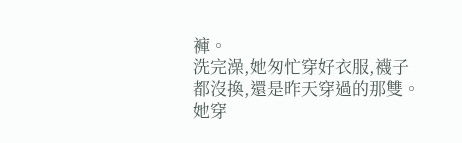褲。
洗完澡,她匆忙穿好衣服,襪子都沒換,還是昨天穿過的那雙。
她穿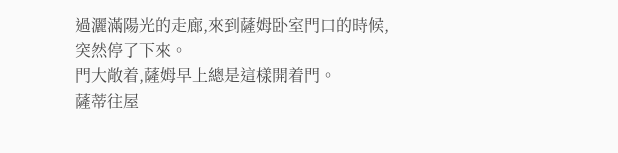過灑滿陽光的走廊,來到薩姆卧室門口的時候,突然停了下來。
門大敞着,薩姆早上總是這樣開着門。
薩蒂往屋